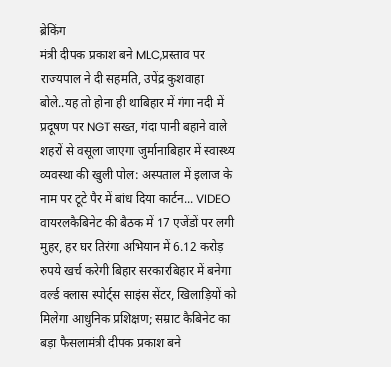ब्रेकिंग
मंत्री दीपक प्रकाश बने MLC,प्रस्ताव पर राज्यपाल ने दी सहमति, उपेंद्र कुशवाहा बोले..यह तो होना ही थाबिहार में गंगा नदी में प्रदूषण पर NGT सख्त, गंदा पानी बहाने वाले शहरों से वसूला जाएगा जुर्मानाबिहार में स्वास्थ्य व्यवस्था की खुली पोल: अस्पताल में इलाज के नाम पर टूटे पैर में बांध दिया कार्टन... VIDEO वायरलकैबिनेट की बैठक में 17 एजेंडों पर लगी मुहर, हर घर तिरंगा अभियान में 6.12 करोड़ रुपये खर्च करेगी बिहार सरकारबिहार में बनेगा वर्ल्ड क्लास स्पोर्ट्स साइंस सेंटर, खिलाड़ियों को मिलेगा आधुनिक प्रशिक्षण; सम्राट कैबिनेट का बड़ा फैसलामंत्री दीपक प्रकाश बने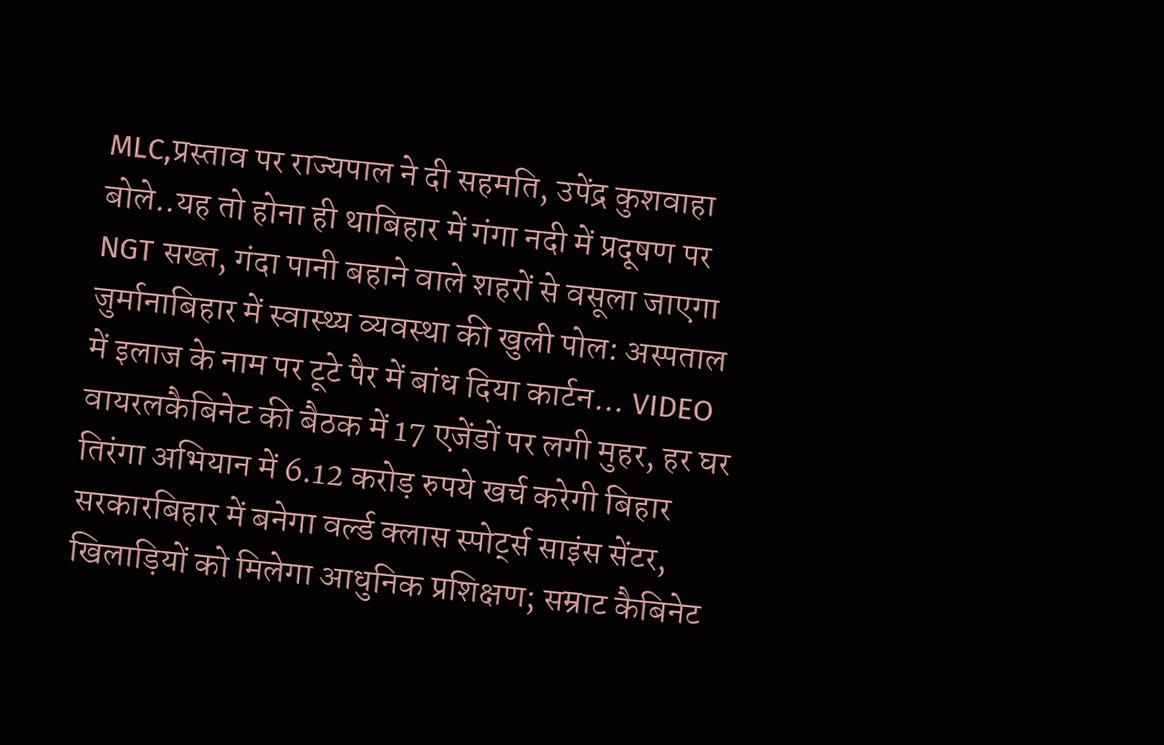MLC,प्रस्ताव पर राज्यपाल ने दी सहमति, उपेंद्र कुशवाहा बोले..यह तो होना ही थाबिहार में गंगा नदी में प्रदूषण पर NGT सख्त, गंदा पानी बहाने वाले शहरों से वसूला जाएगा जुर्मानाबिहार में स्वास्थ्य व्यवस्था की खुली पोल: अस्पताल में इलाज के नाम पर टूटे पैर में बांध दिया कार्टन... VIDEO वायरलकैबिनेट की बैठक में 17 एजेंडों पर लगी मुहर, हर घर तिरंगा अभियान में 6.12 करोड़ रुपये खर्च करेगी बिहार सरकारबिहार में बनेगा वर्ल्ड क्लास स्पोर्ट्स साइंस सेंटर, खिलाड़ियों को मिलेगा आधुनिक प्रशिक्षण; सम्राट कैबिनेट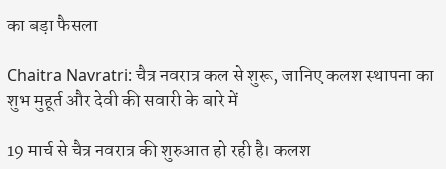का बड़ा फैसला

Chaitra Navratri: चैत्र नवरात्र कल से शुरू, जानिए कलश स्थापना का शुभ मुहूर्त और देवी की सवारी के बारे में

19 मार्च से चैत्र नवरात्र की शुरुआत हो रही है। कलश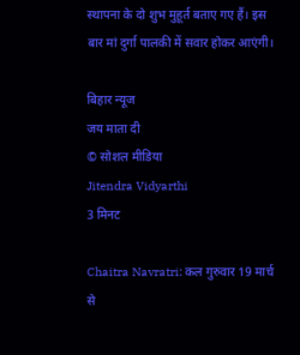स्थापना के दो शुभ मुहूर्त बताए गए हैं। इस बार मां दुर्गा पालकी में सवार होकर आएंगी।

बिहार न्यूज
जय माता दी
© सोशल मीडिया
Jitendra Vidyarthi
3 मिनट

Chaitra Navratri: कल गुरुवार 19 मार्च से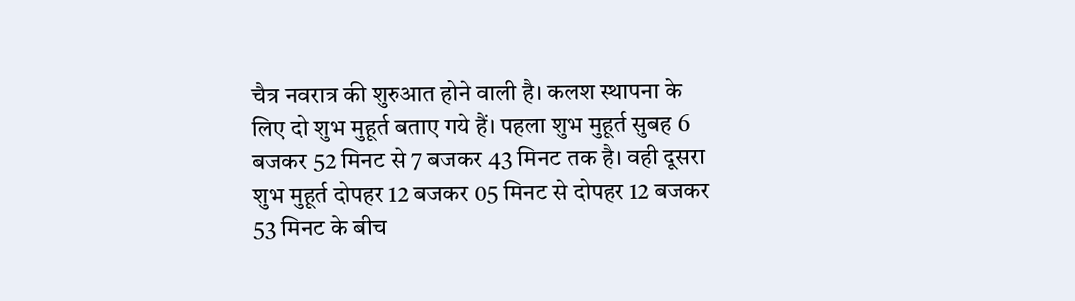चैत्र नवरात्र की शुरुआत होने वाली है। कलश स्थापना के लिए दो शुभ मुहूर्त बताए गये हैं। पहला शुभ मुहूर्त सुबह 6 बजकर 52 मिनट से 7 बजकर 43 मिनट तक है। वही दूसरा शुभ मुहूर्त दोपहर 12 बजकर 05 मिनट से दोपहर 12 बजकर 53 मिनट के बीच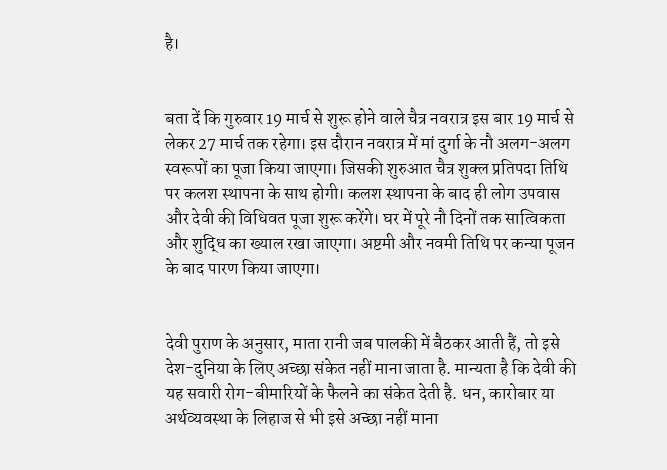है।


बता दें कि गुरुवार 19 मार्च से शुरू होने वाले चैत्र नवरात्र इस बार 19 मार्च से लेकर 27 मार्च तक रहेगा। इस दौरान नवरात्र में मां दुर्गा के नौ अलग-अलग स्वरूपों का पूजा किया जाएगा। जिसकी शुरुआत चैत्र शुक्ल प्रतिपदा तिथि पर कलश स्थापना के साथ होगी। कलश स्थापना के बाद ही लोग उपवास और देवी की विधिवत पूजा शुरू करेंगे। घर में पूरे नौ दिनों तक सात्विकता और शुद्धि का ख्याल रखा जाएगा। अष्टमी और नवमी तिथि पर कन्या पूजन के बाद पारण किया जाएगा।


देवी पुराण के अनुसार, माता रानी जब पालकी में बैठकर आती हैं, तो इसे देश-दुनिया के लिए अच्छा संकेत नहीं माना जाता है. मान्यता है कि देवी की यह सवारी रोग-बीमारियों के फैलने का संकेत देती है. धन, कारोबार या अर्थव्यवस्था के लिहाज से भी इसे अच्छा नहीं माना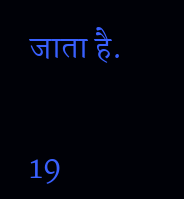जाता है.


19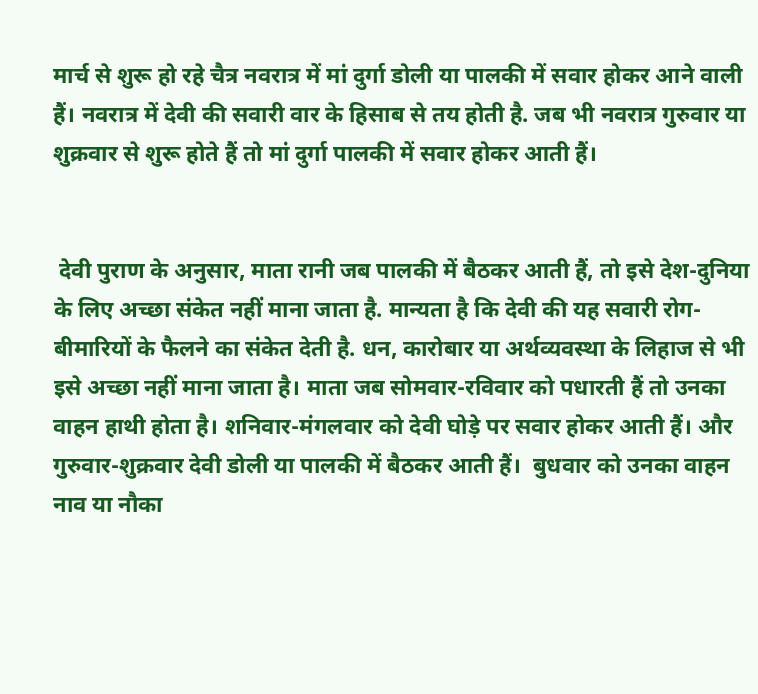मार्च से शुरू हो रहे चैत्र नवरात्र में मां दुर्गा डोली या पालकी में सवार होकर आने वाली हैं। नवरात्र में देवी की सवारी वार के हिसाब से तय होती है. जब भी नवरात्र गुरुवार या शुक्रवार से शुरू होते हैं तो मां दुर्गा पालकी में सवार होकर आती हैं।


 देवी पुराण के अनुसार, माता रानी जब पालकी में बैठकर आती हैं, तो इसे देश-दुनिया के लिए अच्छा संकेत नहीं माना जाता है. मान्यता है कि देवी की यह सवारी रोग-बीमारियों के फैलने का संकेत देती है. धन, कारोबार या अर्थव्यवस्था के लिहाज से भी इसे अच्छा नहीं माना जाता है। माता जब सोमवार-रविवार को पधारती हैं तो उनका वाहन हाथी होता है। शनिवार-मंगलवार को देवी घोड़े पर सवार होकर आती हैं। और गुरुवार-शुक्रवार देवी डोली या पालकी में बैठकर आती हैं।  बुधवार को उनका वाहन नाव या नौका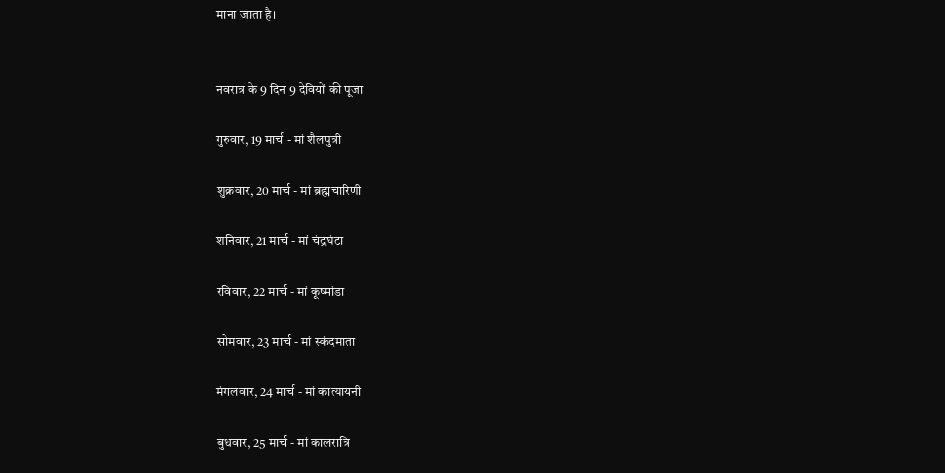माना जाता है।


नवरात्र के 9 दिन 9 देवियों की पूजा

गुरुवार, 19 मार्च - मां शैलपुत्री

शुक्रवार, 20 मार्च - मां ब्रह्मचारिणी

शनिवार, 21 मार्च - मां चंद्रघंटा

रविवार, 22 मार्च - मां कूष्मांडा

सोमवार, 23 मार्च - मां स्कंदमाता

मंगलवार, 24 मार्च - मां कात्यायनी

बुधवार, 25 मार्च - मां कालरात्रि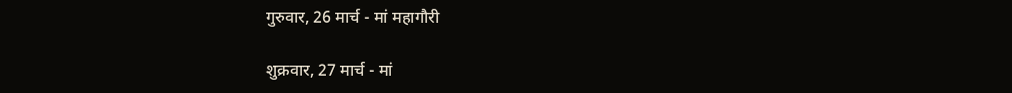गुरुवार, 26 मार्च - मां महागौरी

शुक्रवार, 27 मार्च - मां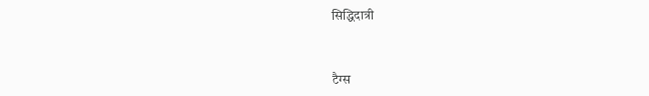सिद्धिदात्री



टैग्स